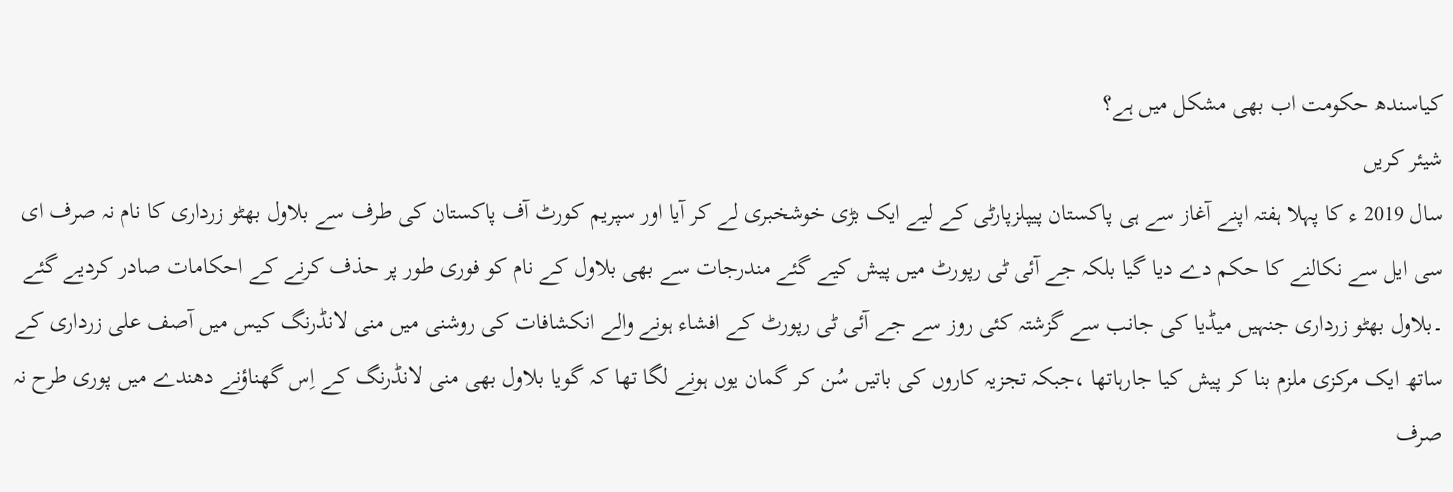کیاسندھ حکومت اب بھی مشکل میں ہے؟
شیئر کریں
سال 2019 ء کا پہلا ہفتہ اپنے آغاز سے ہی پاکستان پیپلزپارٹی کے لیے ایک بڑی خوشخبری لے کر آیا اور سپریم کورٹ آف پاکستان کی طرف سے بلاول بھٹو زرداری کا نام نہ صرف ای سی ایل سے نکالنے کا حکم دے دیا گیا بلکہ جے آئی ٹی رپورٹ میں پیش کیے گئے مندرجات سے بھی بلاول کے نام کو فوری طور پر حذف کرنے کے احکامات صادر کردیے گئے ۔بلاول بھٹو زرداری جنہیں میڈیا کی جانب سے گزشتہ کئی روز سے جے آئی ٹی رپورٹ کے افشاء ہونے والے انکشافات کی روشنی میں منی لانڈرنگ کیس میں آصف علی زرداری کے ساتھ ایک مرکزی ملزم بنا کر پیش کیا جارہاتھا ،جبکہ تجزیہ کاروں کی باتیں سُن کر گمان یوں ہونے لگا تھا کہ گویا بلاول بھی منی لانڈرنگ کے اِس گھناؤنے دھندے میں پوری طرح نہ صرف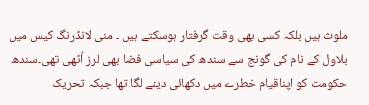ملوث ہیں بلکہ کسی بھی وقت گرفتار ہوسکتے ہیں ۔ منی لانڈرنگ کیس میں بلاول کے نام کی گونج سے سندھ کی سیاسی فضا بھی لرز اُٹھی تھی۔سندھ حکومت کو اپناقیام خطرے میں دکھائی دینے لگا تھا جبکہ تحریک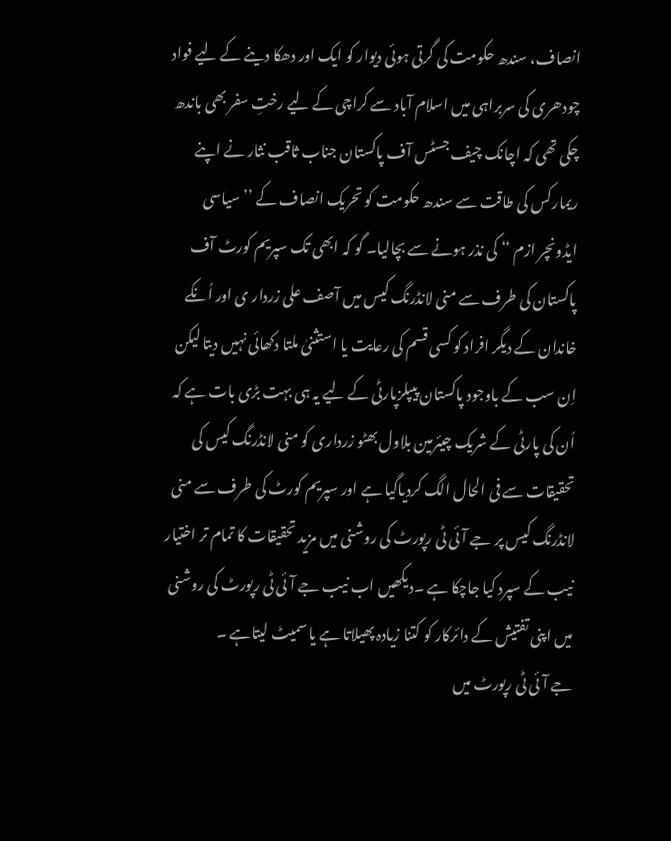انصاف، سندھ حکومت کی گرتی ہوئی دیوار کو ایک اور دھکا دینے کے لیے فواد چودھری کی سربراہی میں اسلام آباد سے کراچی کے لیے رختِ سفر بھی باندھ چکی تھی کہ اچانک چیف جسٹس آف پاکستان جناب ثاقب نثار نے اپنے ریمارکس کی طاقت سے سندھ حکومت کو تحریک انصاف کے ’’ سیاسی ایڈونچر ازم ‘‘ کی نذر ہونے سے بچالیا۔ گو کہ ابھی تک سپریم کورٹ آف پاکستان کی طرف سے منی لانڈرنگ کیس میں آصف علی زردار ی اور اُنکے خاندان کے دیگر افراد کو کسی قسم کی رعایت یا استثنیٰ ملتا دکھائی نہیں دیتا لیکن اِن سب کے باوجود پاکستان پیپلزپارٹی کے لیے یہ ہی بہت بڑی بات ہے کہ اُن کی پارٹی کے شریک چیئرمین بلاول بھٹو زرداری کو منی لانڈرنگ کیس کی تحقیقات سے فی الحال الگ کردیاگیا ہے اور سپریم کورٹ کی طرف سے منی لانڈرنگ کیس پر جے آئی ٹی رپورٹ کی روشنی میں مزید تحقیقات کا تمام تر اختیار نیب کے سپرد کیا جاچکا ہے ۔دیکھیں اب نیب جے آئی ٹی رپورٹ کی روشنی میں اپنی تفتیش کے دائرکار کو کتنا زیادہ پھیلاتا ہے یا سمیٹ لیتاہے ۔
جے آئی ٹی رپورٹ میں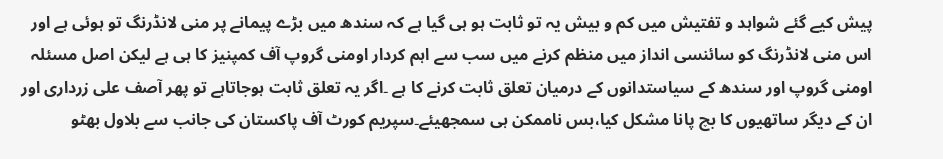پیش کیے گئے شواہد و تفتیش میں کم و بیش یہ تو ثابت ہو ہی گیا ہے کہ سندھ میں بڑے پیمانے پر منی لانڈرنگ تو ہوئی ہے اور اس منی لانڈرنگ کو سائنسی انداز میں منظم کرنے میں سب سے اہم کردار اومنی گروپ آف کمپنیز کا ہی ہے لیکن اصل مسئلہ اومنی گروپ اور سندھ کے سیاستدانوں کے درمیان تعلق ثابت کرنے کا ہے ۔اگر یہ تعلق ثابت ہوجاتاہے تو پھر آصف علی زرداری اور ان کے دیگر ساتھیوں کا بچ پانا مشکل کیا،بس ناممکن ہی سمجھیئے۔سپریم کورٹ آف پاکستان کی جانب سے بلاول بھٹو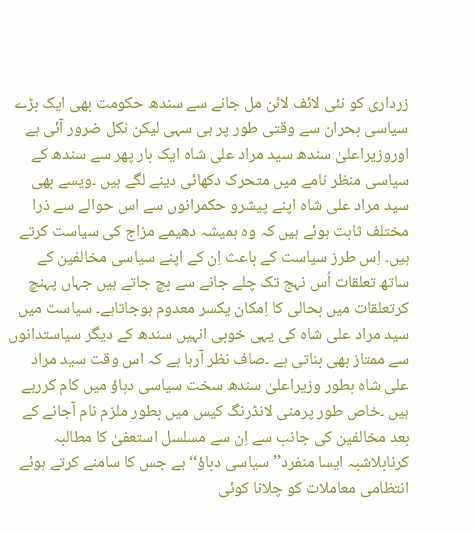زرداری کو نئی لائف لائن مل جانے سے سندھ حکومت بھی ایک بڑے سیاسی بحران سے وقتی طور پر ہی سہی لیکن نکل ضرور آئی ہے اوروزیراعلیٰ سندھ سید مراد علی شاہ ایک بار پھر سے سندھ کے سیاسی منظر نامے میں متحرک دکھائی دینے لگے ہیں ۔ویسے بھی سید مراد علی شاہ اپنے پیشرو حکمرانوں سے اس حوالے سے ذرا مختلف ثابت ہوئے ہیں کہ وہ ہمیشہ دھیمے مزاج کی سیاست کرتے ہیں۔ اِس طرز سیاست کے باعث اِن کے اپنے سیاسی مخالفین کے ساتھ تعلقات اُس نہج تک چلے جانے سے بچ جاتے ہیں جہاں پہنچ کرتعلقات میں بحالی کا اِمکان یکسر معدوم ہوجاتاہے۔ سیاست میں سید مراد علی شاہ کی یہی خوبی انہیں سندھ کے دیگر سیاستدانوں سے ممتاز بھی بناتی ہے ۔صاف نظر آرہا ہے کہ اس وقت سید مراد علی شاہ بطور وزیراعلیٰ سندھ سخت سیاسی دباؤ میں کام کررہے ہیں ۔خاص طور پرمنی لانڈرنگ کیس میں بطور ملزم نام آجانے کے بعد مخالفین کی جانب سے اِن سے مسلسل استعفیٰ کا مطالبہ کرنابلاشبہ ایسا منفرد’’سیاسی دباؤ‘‘ ہے جس کا سامنے کرتے ہوئے انتظامی معاملات کو چلانا کوئی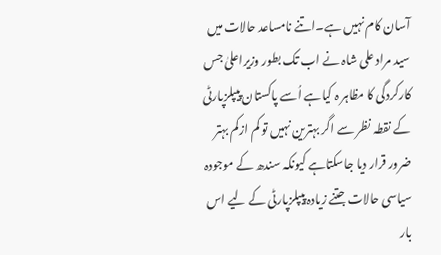آسان کام نہیں ہے۔اتنے نامساعد حالات میں سید مراد علی شاہ نے اب تک بطور وزیراعلیٰ جس کارکردگی کا مظاہر ہ کیاہے اُسے پاکستان پیپلزپارٹی کے نقطہ نظر سے اگر بہترین نہیں تو کم ازکم بہتر ضرور قرار دیا جاسکتاہے کیونکہ سندھ کے موجودہ سیاسی حالات جتنے زیادہ پیپلزپارٹی کے لیے اس بار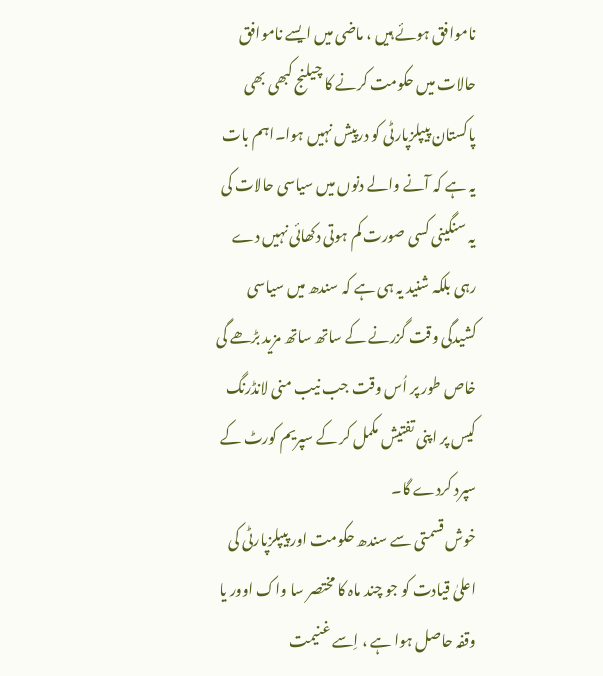ناموافق ہوئے ہیں ، ماضی میں ایسے ناموافق حالات میں حکومت کرنے کا چیلنج کبھی بھی پاکستان پیپلزپارٹی کو درپیش نہیں ہوا۔اہم بات یہ ہے کہ آنے والے دنوں میں سیاسی حالات کی یہ سنگینی کسی صورت کم ہوتی دکھائی نہیں دے رہی بلکہ شنید یہ ہی ہے کہ سندھ میں سیاسی کشیدگی وقت گزرنے کے ساتھ ساتھ مزید بڑھے گی خاص طور پر اُس وقت جب نیب منی لانڈرنگ کیس پر اپنی تفتیش مکمل کر کے سپریم کورٹ کے سپرد کردے گا۔
خوش قسمتی سے سندھ حکومت اور پیپلزپارٹی کی اعلیٰ قیادت کو جو چند ماہ کا مختصر سا واک اوور یا وقفہ حاصل ہوا ہے ، اِسے غنیمت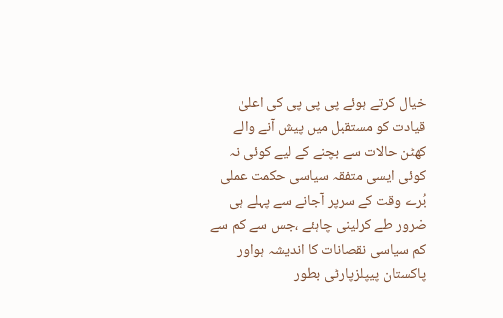خیال کرتے ہوئے پی پی پی کی اعلیٰ قیادت کو مستقبل میں پیش آنے والے کھٹن حالات سے بچنے کے لیے کوئی نہ کوئی ایسی متفقہ سیاسی حکمت عملی بُرے وقت کے سرپر آجانے سے پہلے ہی ضرور طے کرلینی چاہئے ،جس سے کم سے کم سیاسی نقصانات کا اندیشہ ہواور پاکستان پیپلزپارٹی بطور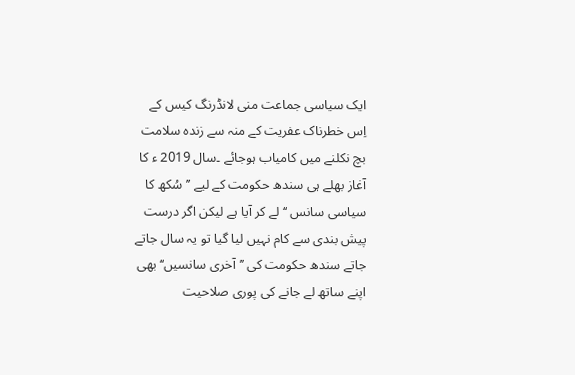ایک سیاسی جماعت منی لانڈرنگ کیس کے اِس خطرناک عفریت کے منہ سے زندہ سلامت بچ نکلنے میں کامیاب ہوجائے ۔سال 2019 ء کا آغاز بھلے ہی سندھ حکومت کے لیے ’’سُکھ کا سیاسی سانس ‘‘ لے کر آیا ہے لیکن اگر درست پیش بندی سے کام نہیں لیا گیا تو یہ سال جاتے جاتے سندھ حکومت کی ’’آخری سانسیں‘‘بھی اپنے ساتھ لے جانے کی پوری صلاحیت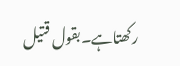رکھتاہے۔بقول قتیل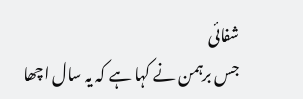شفائی
جس برہمن نے کہا ہے کہ یہ سال اچھا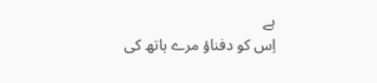ہے
اِس کو دفناؤ مرے ہاتھ کی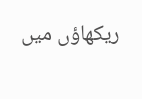ریکھاؤں میں